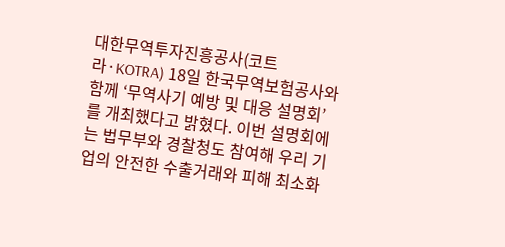대한무역투자진흥공사(코트라·KOTRA) 18일 한국무역보험공사와 함께 ‘무역사기 예방 및 대응 설명회’를 개최했다고 밝혔다. 이번 설명회에는 법무부와 경찰청도 참여해 우리 기업의 안전한 수출거래와 피해 최소화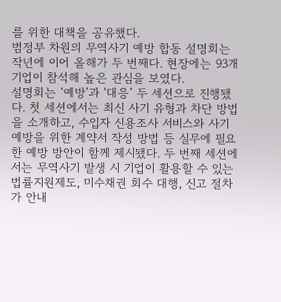를 위한 대책을 공유했다.
범정부 차원의 무역사기 예방 합동 설명회는 작년에 이어 올해가 두 번째다. 현장에는 93개 기업이 참석해 높은 관심을 보였다.
설명회는 ‘예방’과 ‘대응’ 두 세션으로 진행됐다. 첫 세션에서는 최신 사기 유형과 차단 방법을 소개하고, 수입자 신용조사 서비스와 사기 예방을 위한 계약서 작성 방법 등 실무에 필요한 예방 방안이 함께 제시됐다. 두 번째 세션에서는 무역사기 발생 시 기업이 활용할 수 있는 법률지원제도, 미수채권 회수 대행, 신고 절차가 안내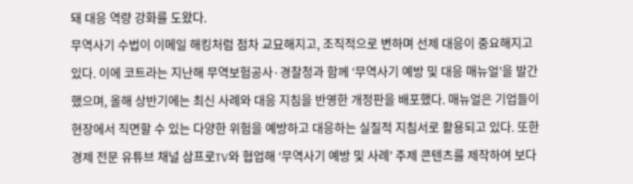돼 대응 역량 강화를 도왔다.
무역사기 수법이 이메일 해킹처럼 점차 교묘해지고, 조직적으로 변하며 선제 대응이 중요해지고 있다. 이에 코트라는 지난해 무역보험공사·경찰청과 함께 ‘무역사기 예방 및 대응 매뉴얼’을 발간했으며, 올해 상반기에는 최신 사례와 대응 지침을 반영한 개정판을 배포했다. 매뉴얼은 기업들이 현장에서 직면할 수 있는 다양한 위험을 예방하고 대응하는 실질적 지침서로 활용되고 있다. 또한 경제 전문 유튜브 채널 삼프로TV와 협업해 ‘무역사기 예방 및 사례’ 주제 콘텐츠를 제작하여 보다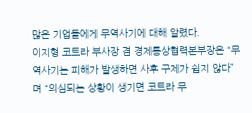많은 기업들에게 무역사기에 대해 알렸다.
이지형 코트라 부사장 겸 경제통상협력본부장은 “무역사기는 피해가 발생하면 사후 구제가 쉽지 않다”며 “의심되는 상황이 생기면 코트라 무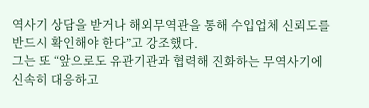역사기 상담을 받거나 해외무역관을 통해 수입업체 신뢰도를 반드시 확인해야 한다”고 강조했다.
그는 또 “앞으로도 유관기관과 협력해 진화하는 무역사기에 신속히 대응하고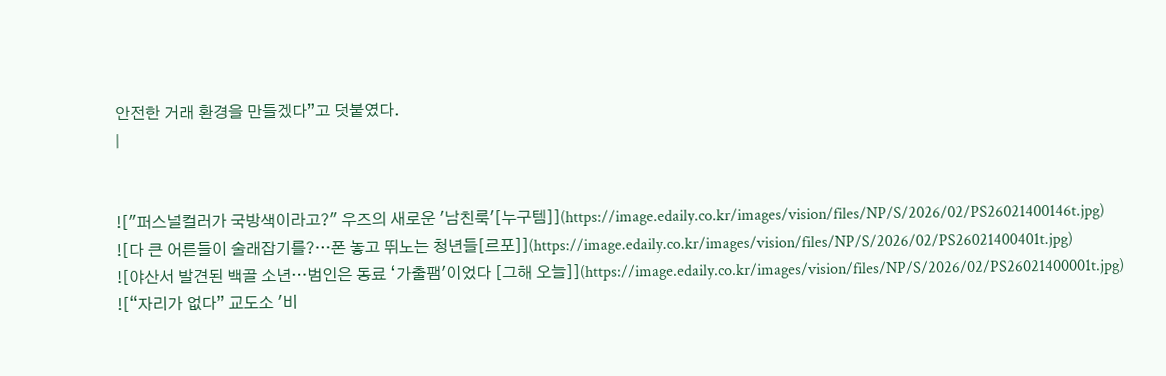안전한 거래 환경을 만들겠다”고 덧붙였다.
|


!["퍼스널컬러가 국방색이라고?" 우즈의 새로운 '남친룩'[누구템]](https://image.edaily.co.kr/images/vision/files/NP/S/2026/02/PS26021400146t.jpg)
![다 큰 어른들이 술래잡기를?…폰 놓고 뛰노는 청년들[르포]](https://image.edaily.co.kr/images/vision/files/NP/S/2026/02/PS26021400401t.jpg)
![야산서 발견된 백골 소년…범인은 동료 ‘가출팸'이었다 [그해 오늘]](https://image.edaily.co.kr/images/vision/files/NP/S/2026/02/PS26021400001t.jpg)
![“자리가 없다” 교도소 '비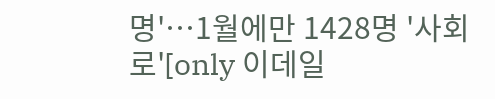명'…1월에만 1428명 '사회로'[only 이데일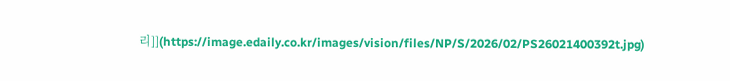리]](https://image.edaily.co.kr/images/vision/files/NP/S/2026/02/PS26021400392t.jpg)